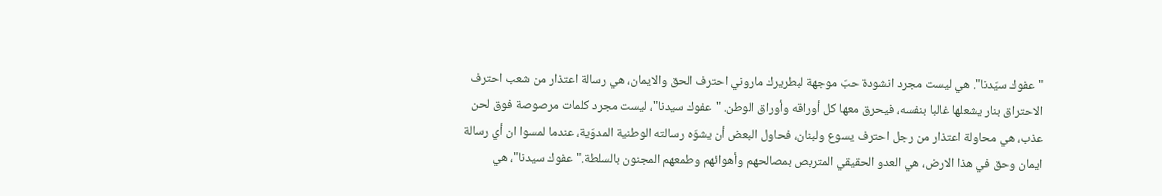"عفوك سيّدنا". هي ليست مجرد انشودة حبّ موجهة لبطريرك ماروني احترف الحق والايمان، هي رسالة اعتذار من شعب احترف الاحتراق بنار يشعلها غالبا بنفسه، فيحرق معها كل أوراقه وأوراق الوطن. "عفوك سيدنا"، ليست مجرد كلمات مرصوصة فوق لحن عذب، هي محاولة اعتذار من رجل احترف يسوع ولبنان، فحاول البعض أن يشوّه رسالته الوطنية المدوّية، عندما لمسوا ان أي رسالة ايمان وحق في هذا الارض، هي العدو الحقيقي المتربص بمصالحهم وأهوائهم وطمعهم المجنون بالسلطة."عفوك سيدنا"، هي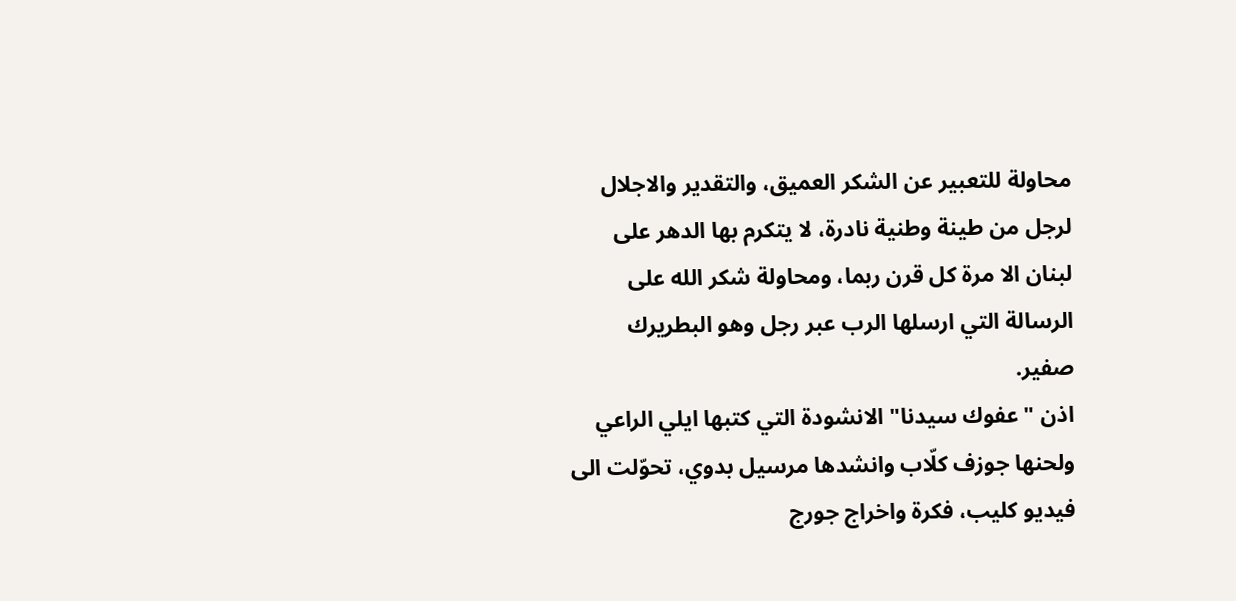محاولة للتعبير عن الشكر العميق، والتقدير والاجلال لرجل من طينة وطنية نادرة، لا يتكرم بها الدهر على لبنان الا مرة كل قرن ربما، ومحاولة شكر الله على الرسالة التي ارسلها الرب عبر رجل وهو البطريرك صفير.
اذن "عفوك سيدنا" الانشودة التي كتبها ايلي الراعي ولحنها جوزف كلّاب وانشدها مرسيل بدوي، تحوّلت الى فيديو كليب، فكرة واخراج جورج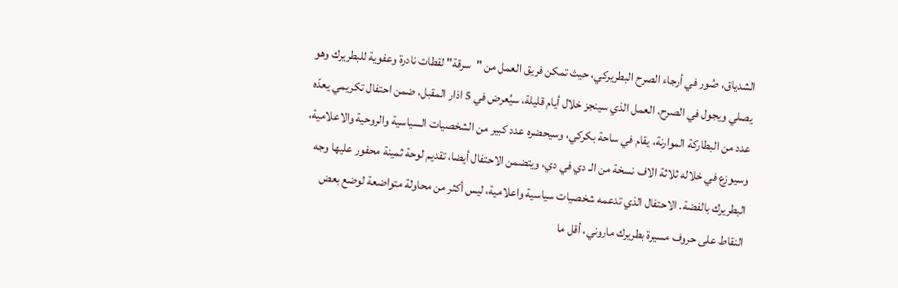الشدياق، صُور في أرجاء الصرح البطريركي، حيث تمكن فريق العمل من "سرقة" لقطات نادرة وعفوية للبطريرك وهو يصلي ويجول في الصرح. العمل الذي سينجز خلال أيام قليلة، سيُعرض في 5 اذار المقبل، ضمن احتفال تكريمي يعدّه عدد من البطاركة الموارنة، يقام في ساحة بكركي، وسيحضره عدد كبير من الشخصيات السياسية والروحية والاعلامية، وسيوزع في خلاله ثلاثة الاف نسخة من الـ دي في دي، ويتضمن الاحتفال أيضا، تقديم لوحة ثمينة محفور عليها وجه البطريرك بالفضة. الاحتفال الذي تدعمه شخصيات سياسية واعلامية، ليس أكثر من محاولة متواضعة لوضع بعض النقاط على حروف مسيرة بطريرك ماروني، أقل ما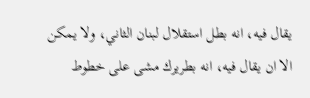يقال فيه، انه بطل استقلال لبنان الثاني، ولا يمكن الا ان يقال فيه، انه بطريرك مشى على خطوط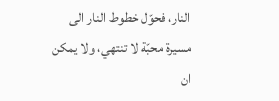النار، فحوّل خطوط النار الى مسيرة محبّة لا تنتهي، ولا يمكن ان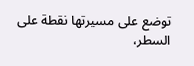توضع على مسيرتها نقطة على السطر،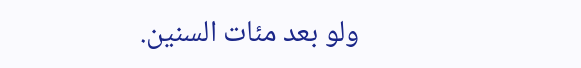ولو بعد مئات السنين.